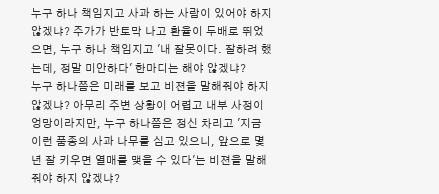누구 하나 책임지고 사과 하는 사람이 있어야 하지 않겠냐? 주가가 반토막 나고 환율이 두배로 뛰었으면, 누구 하나 책임지고 '내 잘못이다. 잘하려 했는데, 정말 미안하다' 한마디는 해야 않겠냐?
누구 하나쯤은 미래를 보고 비젼을 말해줘야 하지 않겠냐? 아무리 주변 상황이 어렵고 내부 사정이 엉망이라지만, 누구 하나쯤은 정신 차리고 '지금 이런 품종의 사과 나무를 심고 있으니, 앞으로 몇년 잘 키우면 열매를 맺을 수 있다'는 비젼을 말해줘야 하지 않겠냐?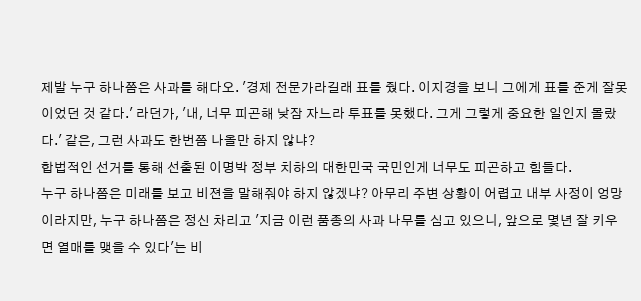제발 누구 하나쯤은 사과를 해다오. '경제 전문가라길래 표를 줬다. 이지경을 보니 그에게 표를 준게 잘못이었던 것 같다.' 라던가, '내, 너무 피곤해 낮잠 자느라 투표를 못했다. 그게 그렇게 중요한 일인지 몰랐다.' 같은, 그런 사과도 한번쯤 나올만 하지 않냐?
합법적인 선거를 통해 선출된 이명박 정부 치하의 대한민국 국민인게 너무도 피곤하고 힘들다.
누구 하나쯤은 미래를 보고 비젼을 말해줘야 하지 않겠냐? 아무리 주변 상황이 어렵고 내부 사정이 엉망이라지만, 누구 하나쯤은 정신 차리고 '지금 이런 품종의 사과 나무를 심고 있으니, 앞으로 몇년 잘 키우면 열매를 맺을 수 있다'는 비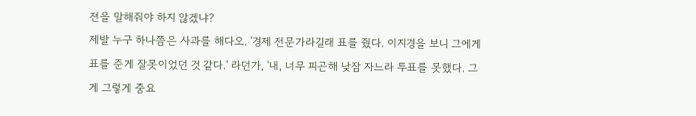젼을 말해줘야 하지 않겠냐?
제발 누구 하나쯤은 사과를 해다오. '경제 전문가라길래 표를 줬다. 이지경을 보니 그에게 표를 준게 잘못이었던 것 같다.' 라던가, '내, 너무 피곤해 낮잠 자느라 투표를 못했다. 그게 그렇게 중요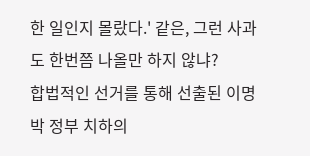한 일인지 몰랐다.' 같은, 그런 사과도 한번쯤 나올만 하지 않냐?
합법적인 선거를 통해 선출된 이명박 정부 치하의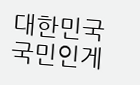대한민국 국민인게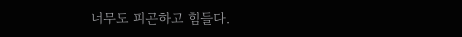너무도 피곤하고 힘들다.